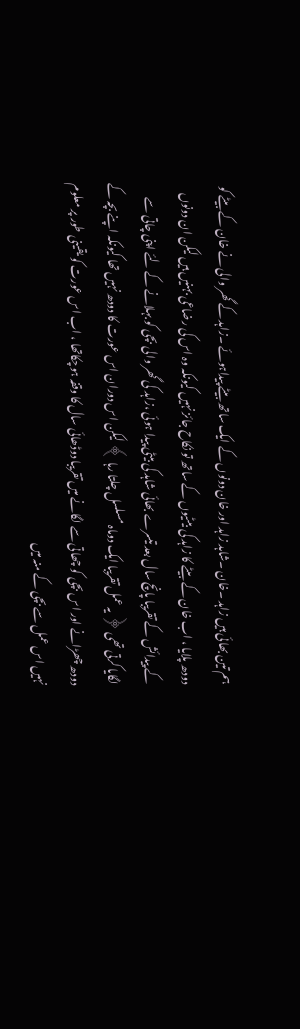ہم تین بھائی ہیں زاہد ۔خان ۔شاہد زاہد اور خان دونوں کے ایک ساتھ بیٹے پیداہوئے ۔زاہد کے گھر والی نے خان کے بیٹے کو دودھ پلایا ، اب خان کے بیٹے کا زاہد کی بیٹیوں کے ساتھ تو نکاح جائز نہیں کیونکہ وہ اس کی رضاعی بہنیں ہیں لیکن ان دونوں کے پیدائش کے تقریبا پانچ سال بعد تیسرے بھائی شاہد کی بیٹی پیدا ہوئی ،زاہد کی گھر والی بچی کو بہلانے کے لئے اپنی چاتی سے لگایا کرتی تھی ﴿ یہ عمل تقریبا ایک دوماہ مسلسل چلتا رہا ﴾ لیکن اس دوران اس عورت کا دودھ نہیں تھا کیونکہ اپنے بچہ کے دودھ چھڑانے اور اس بچی کو چھاتی سے لگانے میں تقریبا دوڈھائی سال کا وقفہ ہوچکاتھا ، اب اس عورت کو یقینی طور پر معلوم نہیں اس عمل سے بچی کے منہ میں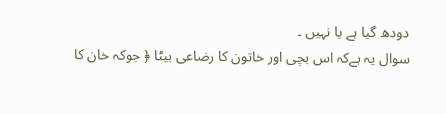دودھ گیا ہے یا نہیں ۔
سوال یہ ہےکہ اس بچی اور خاتون کا رضاعی بیٹا ﴿ جوکہ خان کا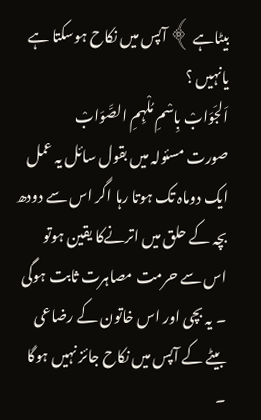بیٹاہے ﴾ آپس میں نکاح ہوسکتا ہے یانہیں ؟
اَلجَوَابْ بِاسْمِ مُلْہِمِ الصَّوَابْ
صورت مسئولہ میں بقول سائل یہ عمل ایک دوماہ تک ہوتا رہا اگر اس سے دودھ بچہ کے حلق میں اترنےکا یقین ہوتو اس سے حرمت مصاہرت ثابت ہوگی ۔ یہ بچی اور اس خاتون کے رضاعی بیٹے کے آپس میں نکاح جائز نہیں ہوگا ۔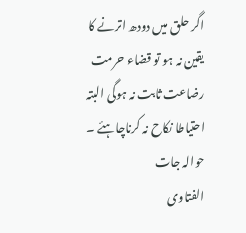اگر حلق میں دودھ اترنے کا یقین نہ ہو تو قضاء حرمت رضاعت ثابت نہ ہوگی البتہ احتیاطا نکاح نہ کرناچاہئے ۔
حوالہ جات
الفتاوى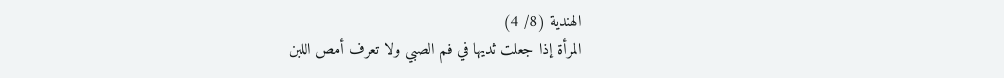الهندية (8/ 4)
المرأة إذا جعلت ثديها في فم الصبي ولا تعرف أمص اللبن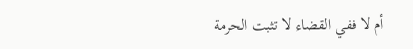أم لا ففي القضاء لا تثبت الحرمة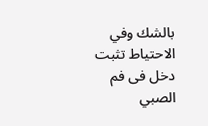بالشك وفي الاحتياط تثبت دخل فی فم الصبي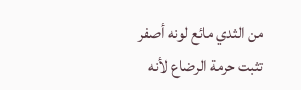من الثدي مائع لونه أصفر تثبت حرمة الرضاع لأنه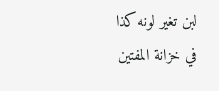لبن تغير لونه كذا في خزانة المفتين